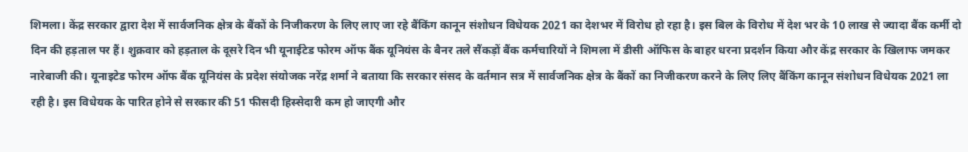शिमला। केंद्र सरकार द्वारा देश में सार्वजनिक क्षेत्र के बैंकों के निजीकरण के लिए लाए जा रहे बैंकिंग कानून संशोधन विधेयक 2021 का देशभर में विरोध हो रहा है। इस बिल के विरोध में देश भर के 10 लाख से ज्यादा बैंक कर्मी दो दिन की हड़ताल पर हैं। शुक्रवार को हड़ताल के दूसरे दिन भी यूनाईटेड फोरम ऑफ बैंक यूनियंस के बैनर तले सैंकड़ों बैंक कर्मचारियों ने शिमला में डीसी ऑफिस के बाहर धरना प्रदर्शन किया और केंद्र सरकार के खिलाफ जमकर नारेबाजी की। यूनाइटेड फोरम ऑफ बैंक यूनियंस के प्रदेश संयोजक नरेंद्र शर्मा ने बताया कि सरकार संसद के वर्तमान सत्र में सार्वजनिक क्षेत्र के बैंकों का निजीकरण करने के लिए लिए बैंकिंग कानून संशोधन विधेयक 2021 ला रही है। इस विधेयक के पारित होने से सरकार की 51 फीसदी हिस्सेदारी कम हो जाएगी और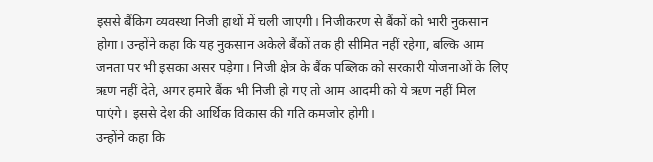इससे बैंकिग व्यवस्था निजी हाथों में चली जाएगी। निजीकरण से बैंकों को भारी नुकसान होगा। उन्होंने कहा कि यह नुकसान अकेले बैंकों तक ही सीमित नहीं रहेगा, बल्कि आम जनता पर भी इसका असर पड़ेगा। निजी क्षेत्र के बैंक पब्लिक को सरकारी योजनाओं के लिए ऋण नहीं देते, अगर हमारे बैंक भी निजी हो गए तो आम आदमी को ये ऋण नहीं मिल पाएंगे। इससे देश की आर्थिक विकास की गति कमजोर होगी।
उन्होंने कहा कि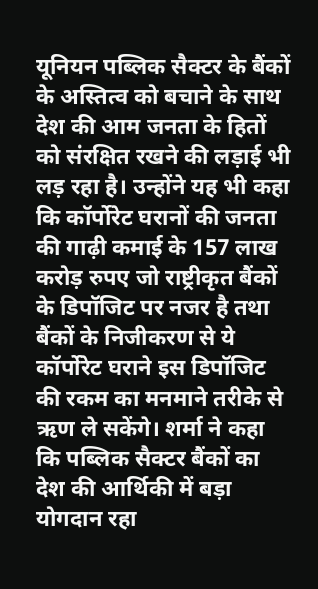यूनियन पब्लिक सैक्टर के बैंकों के अस्तित्व को बचाने के साथ देश की आम जनता के हितों को संरक्षित रखने की लड़ाई भी लड़ रहा है। उन्होंने यह भी कहा कि कॉर्पोरेट घरानों की जनता की गाढ़ी कमाई के 157 लाख करोड़ रुपए जो राष्ट्रीकृत बैंकों के डिपॉजिट पर नजर है तथा बैंकों के निजीकरण से ये कॉर्पोरेट घराने इस डिपॉजिट की रकम का मनमाने तरीके से ऋण ले सकेंगे। शर्मा ने कहा कि पब्लिक सैक्टर बैंकों का देश की आर्थिकी में बड़ा योगदान रहा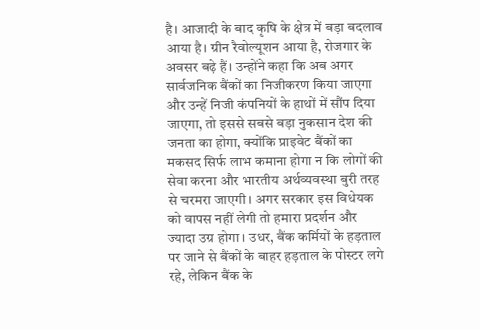है। आजादी के बाद कृषि के क्षेत्र में बड़ा बदलाव आया है। ग्रीन रैवोल्यूशन आया है, रोजगार के अवसर बढ़े हैं। उन्होंने कहा कि अब अगर सार्वजनिक बैंकों का निजीकरण किया जाएगा और उन्हें निजी कंपनियों के हाथों में सौंप दिया जाएगा, तो इससे सबसे बड़ा नुकसान देश की जनता का होगा, क्योंकि प्राइवेट बैंकों का मकसद सिर्फ लाभ कमाना होगा न कि लोगों की सेवा करना और भारतीय अर्थव्यवस्था बुरी तरह से चरमरा जाएगी। अगर सरकार इस विधेयक को वापस नहीं लेगी तो हमारा प्रदर्शन और ज्यादा उग्र होगा। उधर, बैंक कर्मियों के हड़ताल पर जाने से बैंकों के बाहर हड़ताल के पोस्टर लगे रहे, लेकिन बैंक के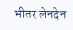भीतर लेनदेन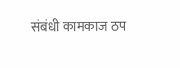संबंधी कामकाज ठप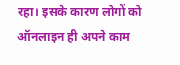रहा। इसके कारण लोगों को ऑनलाइन ही अपने काम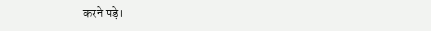करने पड़े।